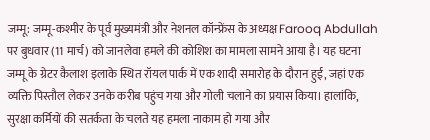जम्मू: जम्मू-कश्मीर के पूर्व मुख्यमंत्री और नेशनल कॉन्फ्रेंस के अध्यक्ष Farooq Abdullah पर बुधवार (11 मार्च) को जानलेवा हमले की कोशिश का मामला सामने आया है। यह घटना जम्मू के ग्रेटर कैलाश इलाके स्थित रॉयल पार्क में एक शादी समारोह के दौरान हुई, जहां एक व्यक्ति पिस्तौल लेकर उनके करीब पहुंच गया और गोली चलाने का प्रयास किया। हालांकि, सुरक्षा कर्मियों की सतर्कता के चलते यह हमला नाकाम हो गया और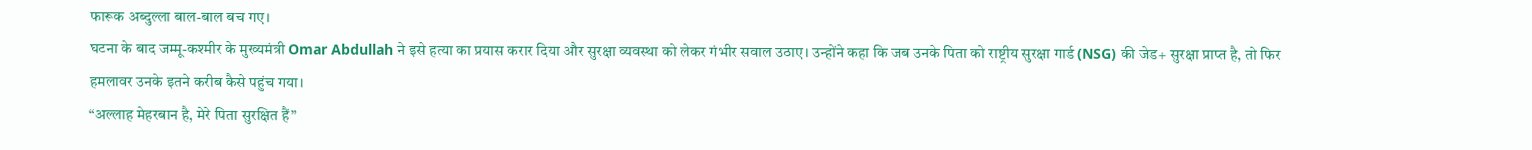फारूक अब्दुल्ला बाल-बाल बच गए।
घटना के बाद जम्मू-कश्मीर के मुख्यमंत्री Omar Abdullah ने इसे हत्या का प्रयास करार दिया और सुरक्षा व्यवस्था को लेकर गंभीर सवाल उठाए। उन्होंने कहा कि जब उनके पिता को राष्ट्रीय सुरक्षा गार्ड (NSG) की जेड+ सुरक्षा प्राप्त है, तो फिर हमलावर उनके इतने करीब कैसे पहुंच गया।
“अल्लाह मेहरबान है, मेरे पिता सुरक्षित हैं”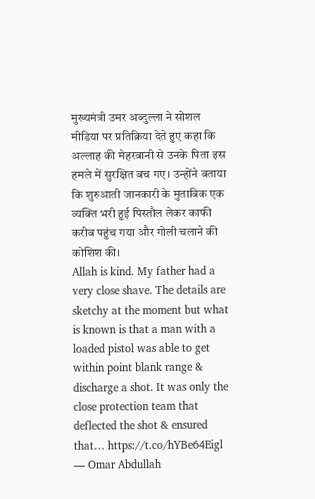मुख्यमंत्री उमर अब्दुल्ला ने सोशल मीडिया पर प्रतिक्रिया देते हुए कहा कि अल्लाह की मेहरबानी से उनके पिता इस हमले में सुरक्षित बच गए। उन्होंने बताया कि शुरुआती जानकारी के मुताबिक एक व्यक्ति भरी हुई पिस्तौल लेकर काफी करीब पहुंच गया और गोली चलाने की कोशिश की।
Allah is kind. My father had a very close shave. The details are sketchy at the moment but what is known is that a man with a loaded pistol was able to get within point blank range & discharge a shot. It was only the close protection team that deflected the shot & ensured that… https://t.co/hYBe64Eigl
— Omar Abdullah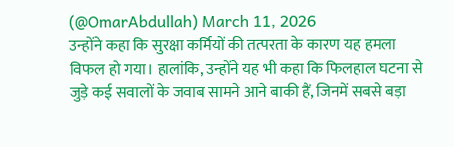(@OmarAbdullah) March 11, 2026
उन्होंने कहा कि सुरक्षा कर्मियों की तत्परता के कारण यह हमला विफल हो गया। हालांकि, उन्होंने यह भी कहा कि फिलहाल घटना से जुड़े कई सवालों के जवाब सामने आने बाकी हैं, जिनमें सबसे बड़ा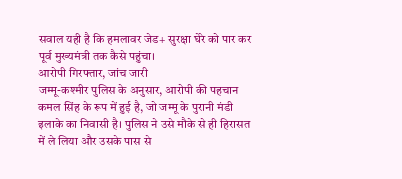सवाल यही है कि हमलावर जेड+ सुरक्षा घेरे को पार कर पूर्व मुख्यमंत्री तक कैसे पहुंचा।
आरोपी गिरफ्तार, जांच जारी
जम्मू-कश्मीर पुलिस के अनुसार, आरोपी की पहचान कमल सिंह के रूप में हुई है, जो जम्मू के पुरानी मंडी इलाके का निवासी है। पुलिस ने उसे मौके से ही हिरासत में ले लिया और उसके पास से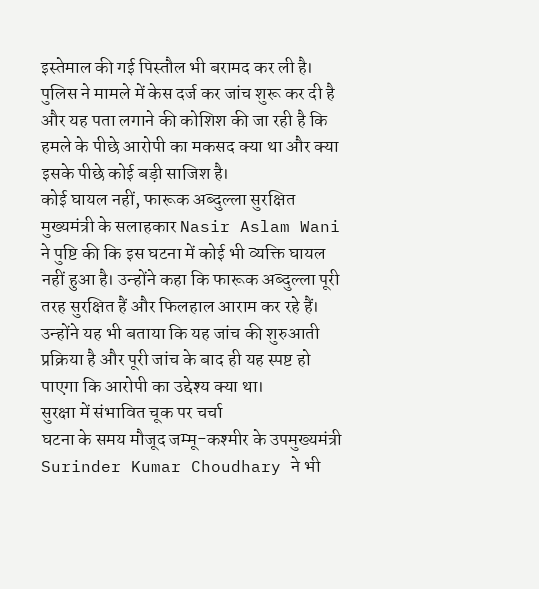इस्तेमाल की गई पिस्तौल भी बरामद कर ली है।
पुलिस ने मामले में केस दर्ज कर जांच शुरू कर दी है और यह पता लगाने की कोशिश की जा रही है कि हमले के पीछे आरोपी का मकसद क्या था और क्या इसके पीछे कोई बड़ी साजिश है।
कोई घायल नहीं, फारूक अब्दुल्ला सुरक्षित
मुख्यमंत्री के सलाहकार Nasir Aslam Wani ने पुष्टि की कि इस घटना में कोई भी व्यक्ति घायल नहीं हुआ है। उन्होंने कहा कि फारूक अब्दुल्ला पूरी तरह सुरक्षित हैं और फिलहाल आराम कर रहे हैं।
उन्होंने यह भी बताया कि यह जांच की शुरुआती प्रक्रिया है और पूरी जांच के बाद ही यह स्पष्ट हो पाएगा कि आरोपी का उद्देश्य क्या था।
सुरक्षा में संभावित चूक पर चर्चा
घटना के समय मौजूद जम्मू-कश्मीर के उपमुख्यमंत्री Surinder Kumar Choudhary ने भी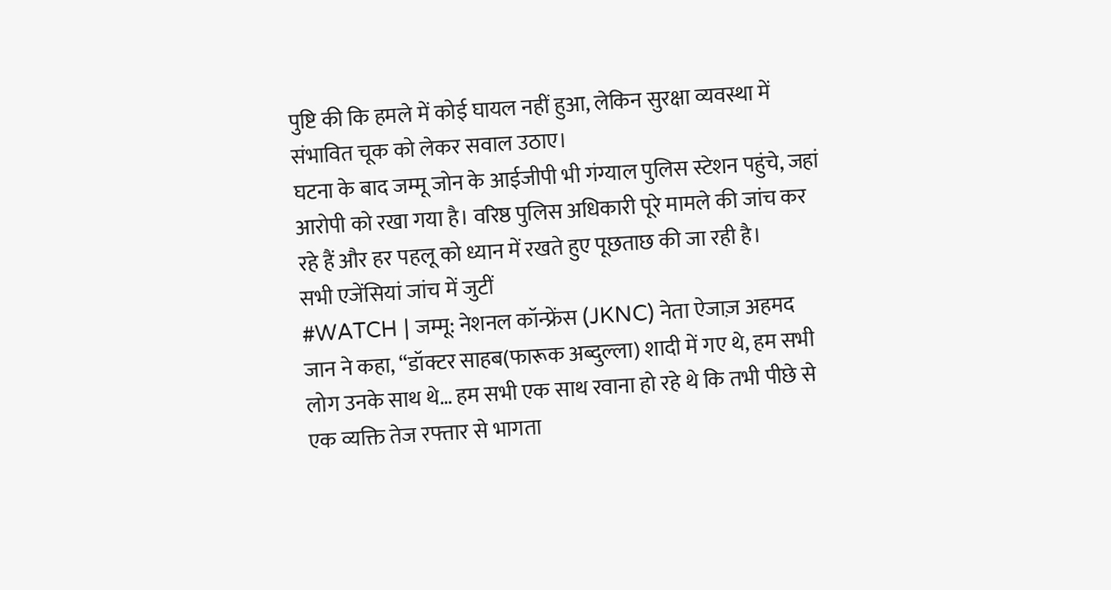पुष्टि की कि हमले में कोई घायल नहीं हुआ, लेकिन सुरक्षा व्यवस्था में संभावित चूक को लेकर सवाल उठाए।
घटना के बाद जम्मू जोन के आईजीपी भी गंग्याल पुलिस स्टेशन पहुंचे, जहां आरोपी को रखा गया है। वरिष्ठ पुलिस अधिकारी पूरे मामले की जांच कर रहे हैं और हर पहलू को ध्यान में रखते हुए पूछताछ की जा रही है।
सभी एजेंसियां जांच में जुटीं
#WATCH | जम्मू: नेशनल कॉन्फ्रेंस (JKNC) नेता ऐजाज़ अहमद जान ने कहा, “डॉक्टर साहब(फारूक अब्दुल्ला) शादी में गए थे, हम सभी लोग उनके साथ थे… हम सभी एक साथ रवाना हो रहे थे कि तभी पीछे से एक व्यक्ति तेज रफ्तार से भागता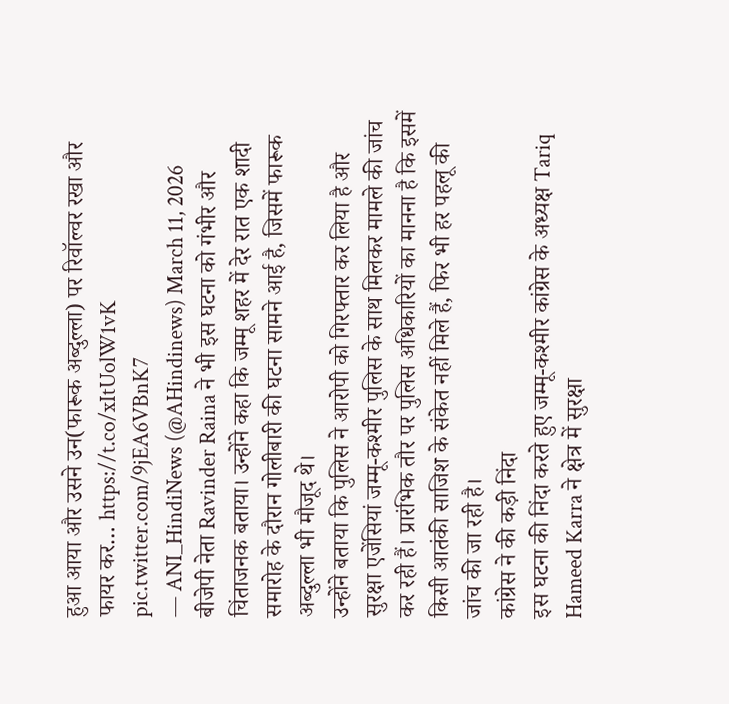हुआ आया और उसने उन(फारूक अब्दुल्ला) पर रिवॉल्वर रखा और फायर कर… https://t.co/xItUolW1vK pic.twitter.com/9jEA6VBnK7
— ANI_HindiNews (@AHindinews) March 11, 2026
बीजेपी नेता Ravinder Raina ने भी इस घटना को गंभीर और चिंताजनक बताया। उन्होंने कहा कि जम्मू शहर में देर रात एक शादी समारोह के दौरान गोलीबारी की घटना सामने आई है, जिसमें फारूक अब्दुल्ला भी मौजूद थे।
उन्होंने बताया कि पुलिस ने आरोपी को गिरफ्तार कर लिया है और सुरक्षा एजेंसियां जम्मू-कश्मीर पुलिस के साथ मिलकर मामले की जांच कर रही हैं। प्रारंभिक तौर पर पुलिस अधिकारियों का मानना है कि इसमें किसी आतंकी साजिश के संकेत नहीं मिले हैं, फिर भी हर पहलू की जांच की जा रही है।
कांग्रेस ने की कड़ी निंदा
इस घटना की निंदा करते हुए जम्मू-कश्मीर कांग्रेस के अध्यक्ष Tariq Hameed Karra ने क्षेत्र में सुरक्षा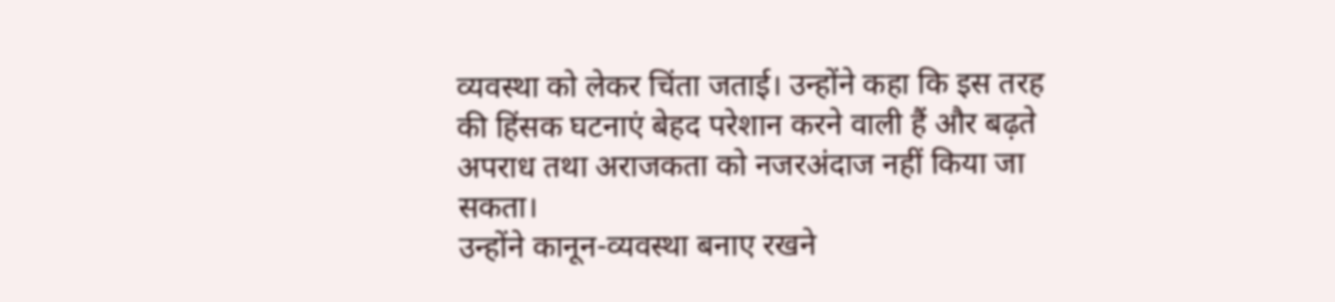व्यवस्था को लेकर चिंता जताई। उन्होंने कहा कि इस तरह की हिंसक घटनाएं बेहद परेशान करने वाली हैं और बढ़ते अपराध तथा अराजकता को नजरअंदाज नहीं किया जा सकता।
उन्होंने कानून-व्यवस्था बनाए रखने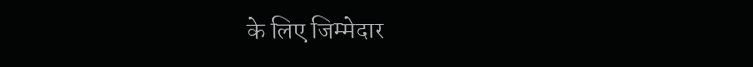के लिए जिम्मेदार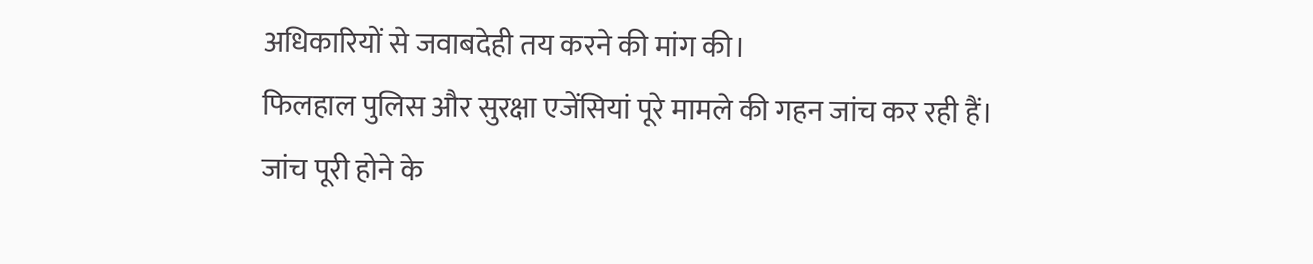अधिकारियों से जवाबदेही तय करने की मांग की।
फिलहाल पुलिस और सुरक्षा एजेंसियां पूरे मामले की गहन जांच कर रही हैं। जांच पूरी होने के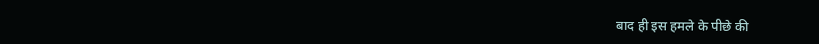बाद ही इस हमले के पीछे की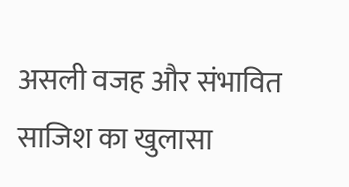असली वजह और संभावित साजिश का खुलासा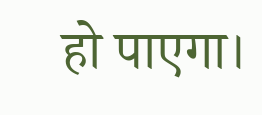हो पाएगा।